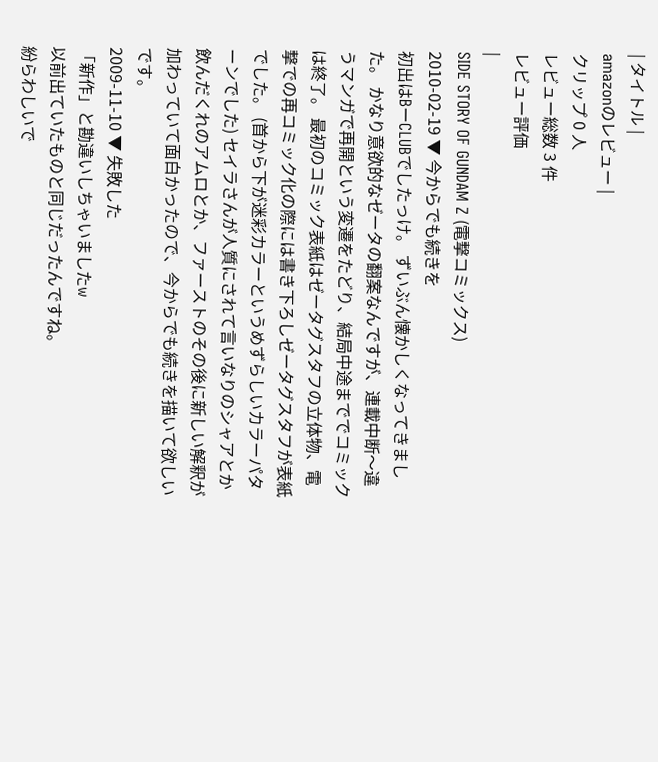| タイトル |
amazonのレビュー |
クリップ 0 人
レビュー総数 3 件
レビュー評価
|
SIDE STORY OF GUNDAM Z (電撃コミックス)
2010-02-19 ▼ 今からでも続きを
初出はBーCLUBでしたっけ。 ずいぶん懐かしくなってきました。 かなり意欲的なゼータの翻案なんですが、連載中断〜違うマンガで再開という変遷をたどり、結局中途まででコミックは終了。 最初のコミック表紙はゼータグスタフの立体物、電撃での再コミック化の際には書き下ろしゼータグスタフが表紙でした。 (首から下が迷彩カラーというめずらしいカラーパターンでした) セイラさんが人質にされて言いなりのシャアとか飲んだくれのアムロとか、ファーストのその後に新しい解釈が加わっていて面白かったので、今からでも続きを描いて欲しいです。
2009-11-10 ▼ 失敗した
「新作」と勘違いしちゃいましたw
以前出ていたものと同じだったんですね。
紛らわしいで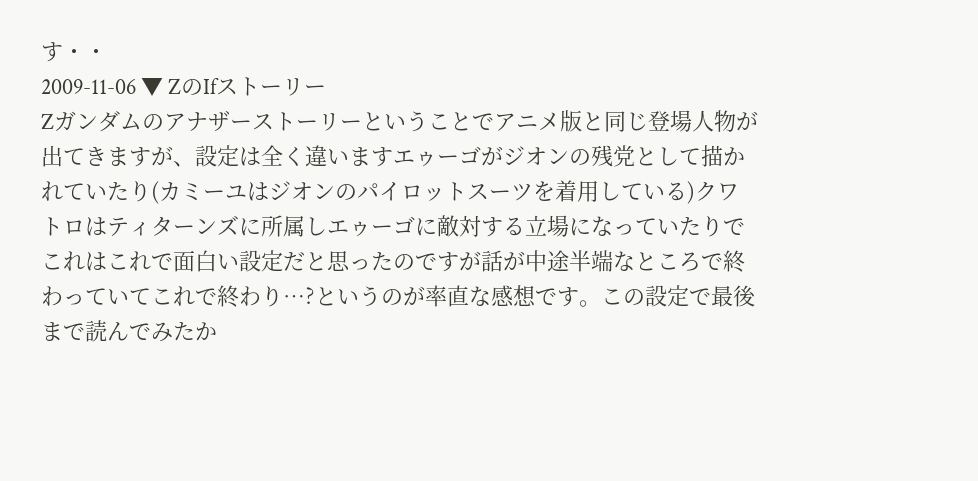す・・
2009-11-06 ▼ ZのIfストーリー
Zガンダムのアナザーストーリーということでアニメ版と同じ登場人物が出てきますが、設定は全く違いますエゥーゴがジオンの残党として描かれていたり(カミーユはジオンのパイロットスーツを着用している)クワトロはティターンズに所属しエゥーゴに敵対する立場になっていたりでこれはこれで面白い設定だと思ったのですが話が中途半端なところで終わっていてこれで終わり…?というのが率直な感想です。この設定で最後まで読んでみたか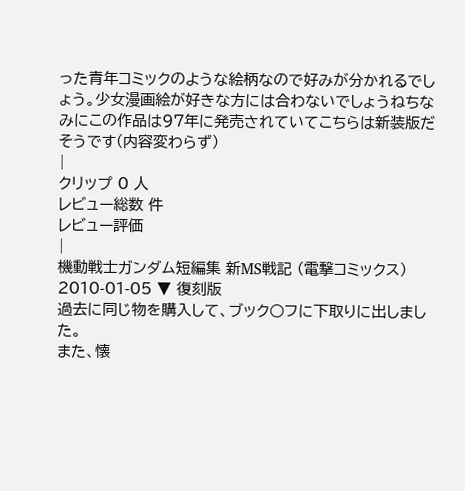った青年コミックのような絵柄なので好みが分かれるでしょう。少女漫画絵が好きな方には合わないでしょうねちなみにこの作品は97年に発売されていてこちらは新装版だそうです(内容変わらず)
|
クリップ 0 人
レビュー総数 件
レビュー評価
|
機動戦士ガンダム短編集 新MS戦記 (電撃コミックス)
2010-01-05 ▼ 復刻版
過去に同じ物を購入して、ブック○フに下取りに出しました。
また、懐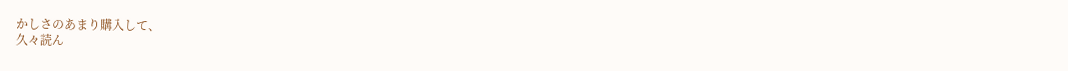かしさのあまり購入して、
久々読ん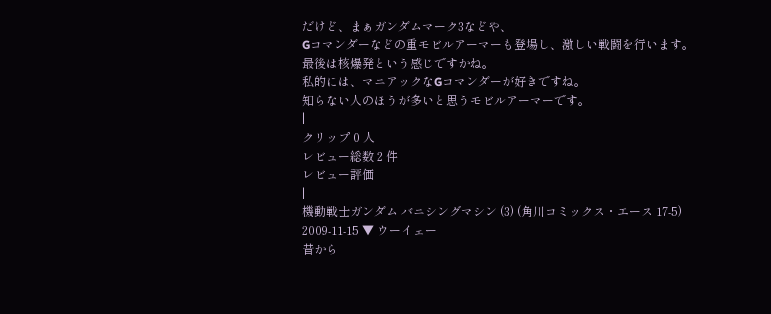だけど、まぁガンダムマーク3などや、
Gコマンダーなどの重モビルアーマーも登場し、激しい戦闘を行います。
最後は核爆発という感じですかね。
私的には、マニアックなGコマンダーが好きですね。
知らない人のほうが多いと思うモビルアーマーです。
|
クリップ 0 人
レビュー総数 2 件
レビュー評価
|
機動戦士ガンダム バニシングマシン (3) (角川コミックス・エース 17-5)
2009-11-15 ▼ ウーイェー
昔から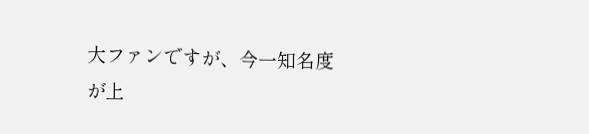大ファンですが、今一知名度が上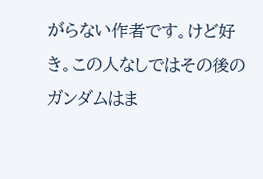がらない作者です。けど好き。この人なしではその後のガンダムはま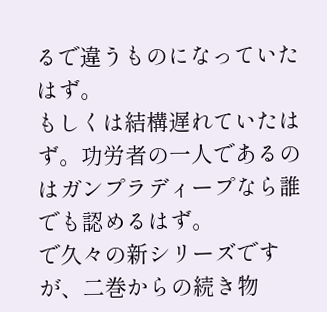るで違うものになっていたはず。
もしくは結構遅れていたはず。功労者の一人であるのはガンプラディープなら誰でも認めるはず。
で久々の新シリーズですが、二巻からの続き物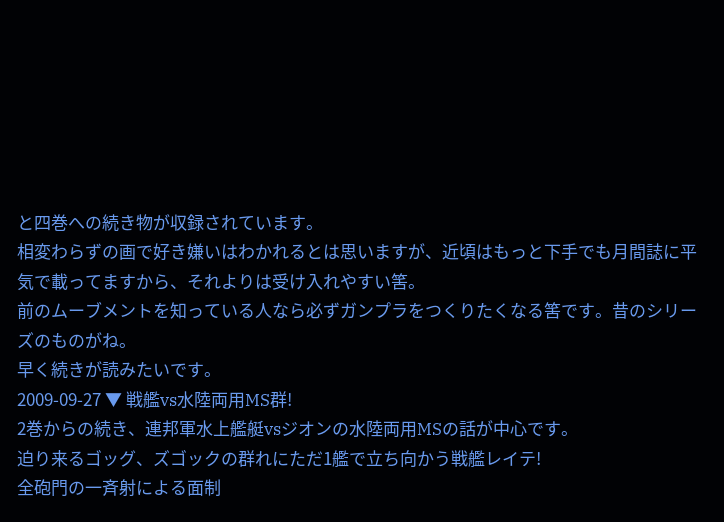と四巻への続き物が収録されています。
相変わらずの画で好き嫌いはわかれるとは思いますが、近頃はもっと下手でも月間誌に平気で載ってますから、それよりは受け入れやすい筈。
前のムーブメントを知っている人なら必ずガンプラをつくりたくなる筈です。昔のシリーズのものがね。
早く続きが読みたいです。
2009-09-27 ▼ 戦艦vs水陸両用MS群!
2巻からの続き、連邦軍水上艦艇vsジオンの水陸両用MSの話が中心です。
迫り来るゴッグ、ズゴックの群れにただ1艦で立ち向かう戦艦レイテ!
全砲門の一斉射による面制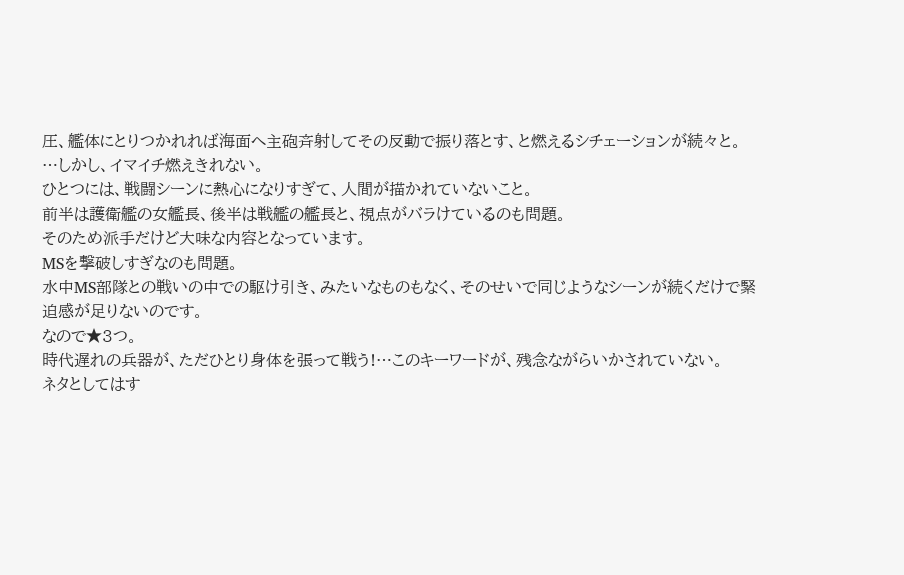圧、艦体にとりつかれれば海面へ主砲斉射してその反動で振り落とす、と燃えるシチェーションが続々と。
…しかし、イマイチ燃えきれない。
ひとつには、戦闘シーンに熱心になりすぎて、人間が描かれていないこと。
前半は護衛艦の女艦長、後半は戦艦の艦長と、視点がバラけているのも問題。
そのため派手だけど大味な内容となっています。
MSを撃破しすぎなのも問題。
水中MS部隊との戦いの中での駆け引き、みたいなものもなく、そのせいで同じようなシーンが続くだけで緊迫感が足りないのです。
なので★3つ。
時代遅れの兵器が、ただひとり身体を張って戦う!…このキーワードが、残念ながらいかされていない。
ネタとしてはす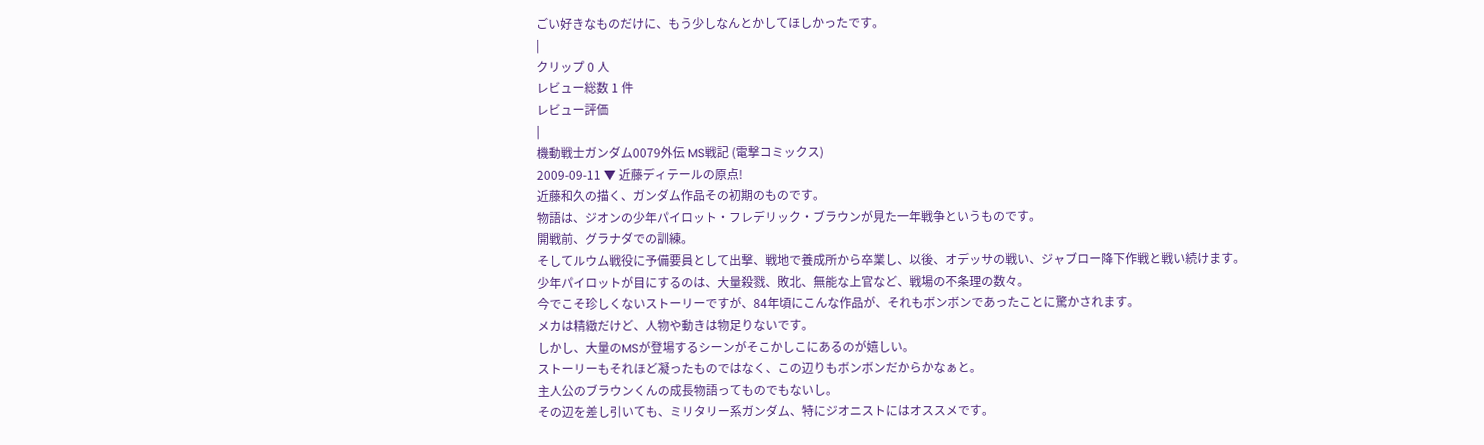ごい好きなものだけに、もう少しなんとかしてほしかったです。
|
クリップ 0 人
レビュー総数 1 件
レビュー評価
|
機動戦士ガンダム0079外伝 MS戦記 (電撃コミックス)
2009-09-11 ▼ 近藤ディテールの原点!
近藤和久の描く、ガンダム作品その初期のものです。
物語は、ジオンの少年パイロット・フレデリック・ブラウンが見た一年戦争というものです。
開戦前、グラナダでの訓練。
そしてルウム戦役に予備要員として出撃、戦地で養成所から卒業し、以後、オデッサの戦い、ジャブロー降下作戦と戦い続けます。
少年パイロットが目にするのは、大量殺戮、敗北、無能な上官など、戦場の不条理の数々。
今でこそ珍しくないストーリーですが、84年頃にこんな作品が、それもボンボンであったことに驚かされます。
メカは精緻だけど、人物や動きは物足りないです。
しかし、大量のMSが登場するシーンがそこかしこにあるのが嬉しい。
ストーリーもそれほど凝ったものではなく、この辺りもボンボンだからかなぁと。
主人公のブラウンくんの成長物語ってものでもないし。
その辺を差し引いても、ミリタリー系ガンダム、特にジオニストにはオススメです。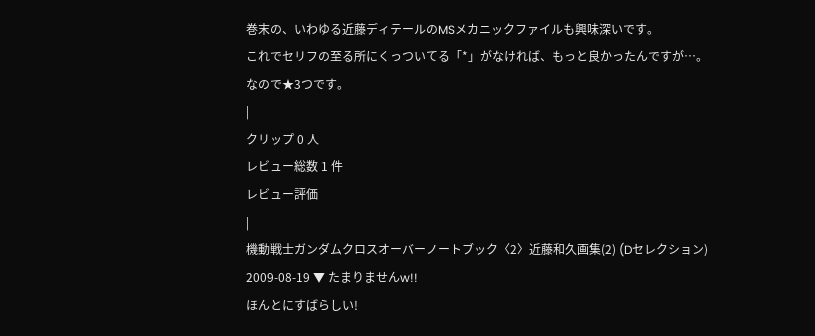巻末の、いわゆる近藤ディテールのMSメカニックファイルも興味深いです。
これでセリフの至る所にくっついてる「*」がなければ、もっと良かったんですが…。
なので★3つです。
|
クリップ 0 人
レビュー総数 1 件
レビュー評価
|
機動戦士ガンダムクロスオーバーノートブック〈2〉近藤和久画集(2) (Dセレクション)
2009-08-19 ▼ たまりませんw!!
ほんとにすばらしい!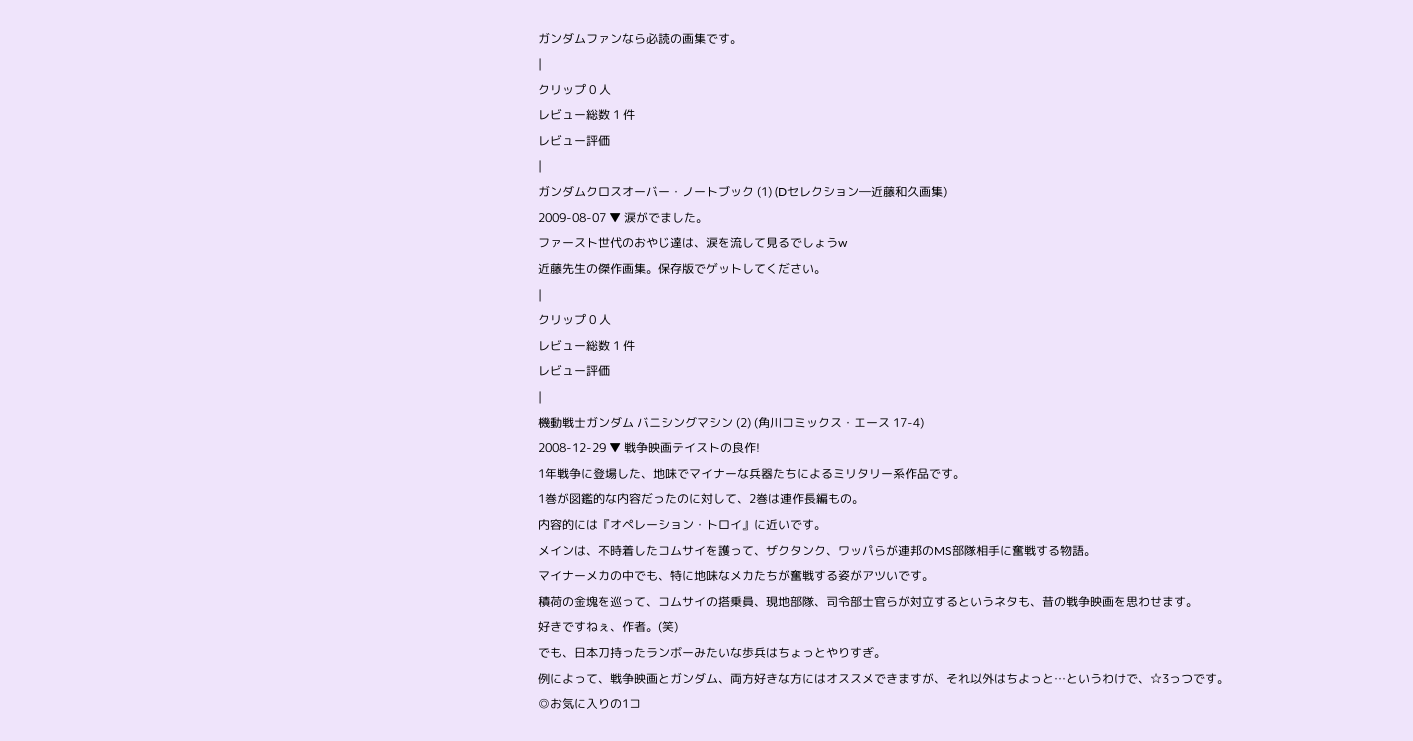ガンダムファンなら必読の画集です。
|
クリップ 0 人
レビュー総数 1 件
レビュー評価
|
ガンダムクロスオーバー・ノートブック (1) (Dセレクション―近藤和久画集)
2009-08-07 ▼ 涙がでました。
ファースト世代のおやじ達は、涙を流して見るでしょうw
近藤先生の傑作画集。保存版でゲットしてください。
|
クリップ 0 人
レビュー総数 1 件
レビュー評価
|
機動戦士ガンダム バニシングマシン (2) (角川コミックス・エース 17-4)
2008-12-29 ▼ 戦争映画テイストの良作!
1年戦争に登場した、地味でマイナーな兵器たちによるミリタリー系作品です。
1巻が図鑑的な内容だったのに対して、2巻は連作長編もの。
内容的には『オペレーション・トロイ』に近いです。
メインは、不時着したコムサイを護って、ザクタンク、ワッパらが連邦のMS部隊相手に奮戦する物語。
マイナーメカの中でも、特に地味なメカたちが奮戦する姿がアツいです。
積荷の金塊を巡って、コムサイの搭乗員、現地部隊、司令部士官らが対立するというネタも、昔の戦争映画を思わせます。
好きですねぇ、作者。(笑)
でも、日本刀持ったランボーみたいな歩兵はちょっとやりすぎ。
例によって、戦争映画とガンダム、両方好きな方にはオススメできますが、それ以外はちよっと…というわけで、☆3っつです。
◎お気に入りの1コ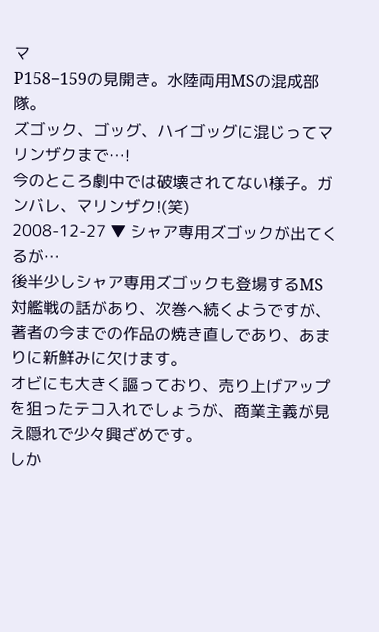マ
P158−159の見開き。水陸両用MSの混成部隊。
ズゴック、ゴッグ、ハイゴッグに混じってマリンザクまで…!
今のところ劇中では破壊されてない様子。ガンバレ、マリンザク!(笑)
2008-12-27 ▼ シャア専用ズゴックが出てくるが…
後半少しシャア専用ズゴックも登場するMS対艦戦の話があり、次巻へ続くようですが、著者の今までの作品の焼き直しであり、あまりに新鮮みに欠けます。
オビにも大きく謳っており、売り上げアップを狙ったテコ入れでしょうが、商業主義が見え隠れで少々興ざめです。
しか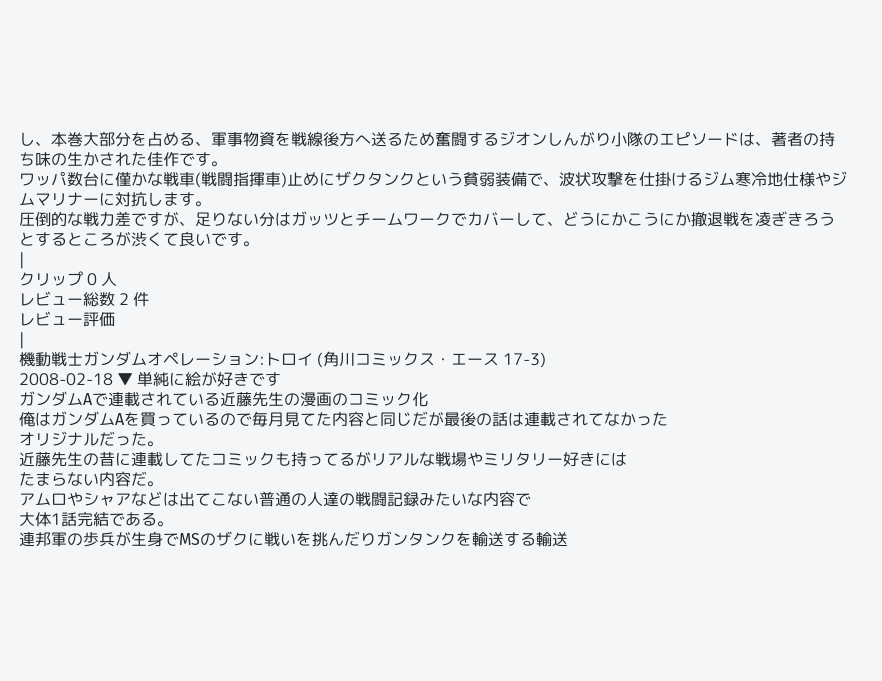し、本巻大部分を占める、軍事物資を戦線後方へ送るため奮闘するジオンしんがり小隊のエピソードは、著者の持ち味の生かされた佳作です。
ワッパ数台に僅かな戦車(戦闘指揮車)止めにザクタンクという貧弱装備で、波状攻撃を仕掛けるジム寒冷地仕様やジムマリナーに対抗します。
圧倒的な戦力差ですが、足りない分はガッツとチームワークでカバーして、どうにかこうにか撤退戦を凌ぎきろうとするところが渋くて良いです。
|
クリップ 0 人
レビュー総数 2 件
レビュー評価
|
機動戦士ガンダムオペレーション:トロイ (角川コミックス・エース 17-3)
2008-02-18 ▼ 単純に絵が好きです
ガンダムAで連載されている近藤先生の漫画のコミック化
俺はガンダムAを買っているので毎月見てた内容と同じだが最後の話は連載されてなかった
オリジナルだった。
近藤先生の昔に連載してたコミックも持ってるがリアルな戦場やミリタリー好きには
たまらない内容だ。
アムロやシャアなどは出てこない普通の人達の戦闘記録みたいな内容で
大体1話完結である。
連邦軍の歩兵が生身でMSのザクに戦いを挑んだりガンタンクを輸送する輸送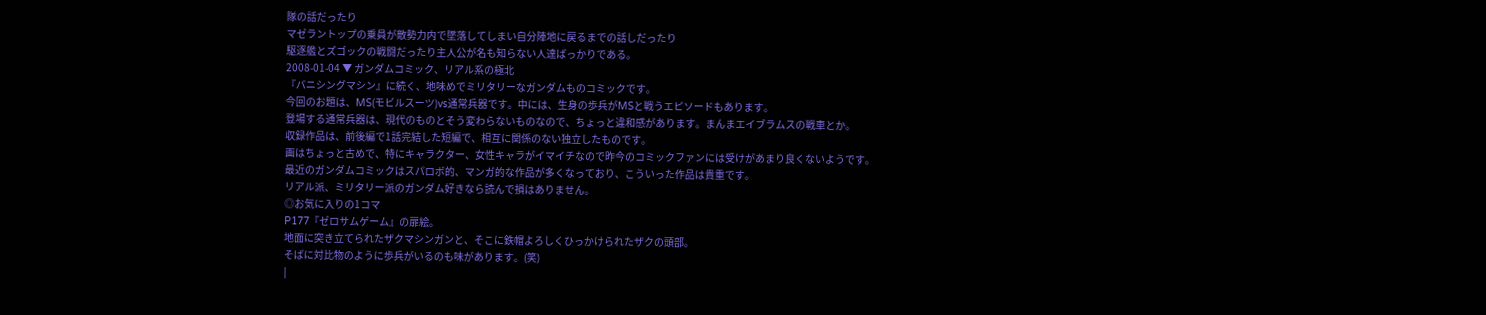隊の話だったり
マゼラントップの乗員が敵勢力内で墜落してしまい自分陣地に戻るまでの話しだったり
駆逐艦とズゴックの戦闘だったり主人公が名も知らない人達ばっかりである。
2008-01-04 ▼ ガンダムコミック、リアル系の極北
『バニシングマシン』に続く、地味めでミリタリーなガンダムものコミックです。
今回のお題は、MS(モビルスーツ)vs通常兵器です。中には、生身の歩兵がMSと戦うエピソードもあります。
登場する通常兵器は、現代のものとそう変わらないものなので、ちょっと違和感があります。まんまエイブラムスの戦車とか。
収録作品は、前後編で1話完結した短編で、相互に関係のない独立したものです。
画はちょっと古めで、特にキャラクター、女性キャラがイマイチなので昨今のコミックファンには受けがあまり良くないようです。
最近のガンダムコミックはスパロボ的、マンガ的な作品が多くなっており、こういった作品は貴重です。
リアル派、ミリタリー派のガンダム好きなら読んで損はありません。
◎お気に入りの1コマ
P177『ゼロサムゲーム』の扉絵。
地面に突き立てられたザクマシンガンと、そこに鉄帽よろしくひっかけられたザクの頭部。
そばに対比物のように歩兵がいるのも味があります。(笑)
|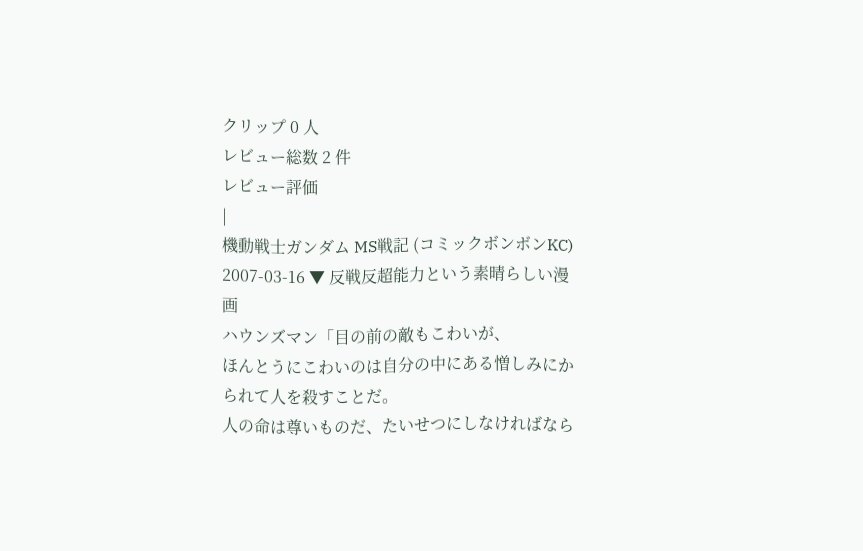クリップ 0 人
レビュー総数 2 件
レビュー評価
|
機動戦士ガンダム MS戦記 (コミックボンボンKC)
2007-03-16 ▼ 反戦反超能力という素晴らしい漫画
ハウンズマン「目の前の敵もこわいが、
ほんとうにこわいのは自分の中にある憎しみにかられて人を殺すことだ。
人の命は尊いものだ、たいせつにしなければなら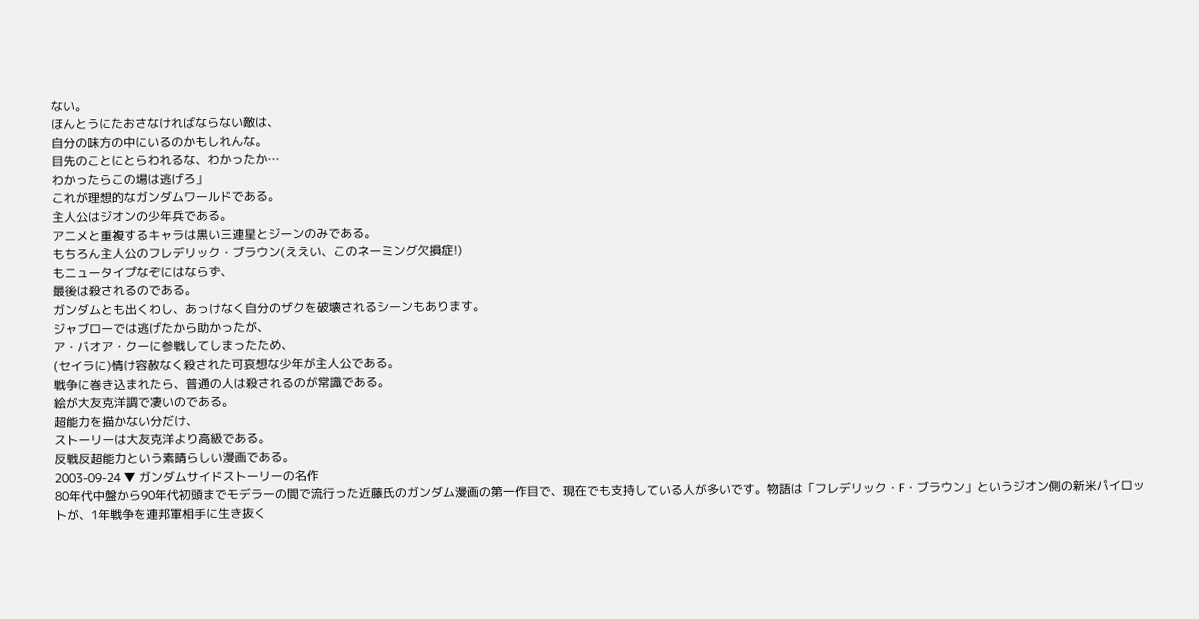ない。
ほんとうにたおさなければならない敵は、
自分の味方の中にいるのかもしれんな。
目先のことにとらわれるな、わかったか…
わかったらこの場は逃げろ」
これが理想的なガンダムワールドである。
主人公はジオンの少年兵である。
アニメと重複するキャラは黒い三連星とジーンのみである。
もちろん主人公のフレデリック・ブラウン(ええい、このネーミング欠損症!)
もニュータイプなぞにはならず、
最後は殺されるのである。
ガンダムとも出くわし、あっけなく自分のザクを破壊されるシーンもあります。
ジャブローでは逃げたから助かったが、
ア・バオア・クーに参戦してしまったため、
(セイラに)情け容赦なく殺された可哀想な少年が主人公である。
戦争に巻き込まれたら、普通の人は殺されるのが常識である。
絵が大友克洋調で凄いのである。
超能力を描かない分だけ、
ストーリーは大友克洋より高級である。
反戦反超能力という素晴らしい漫画である。
2003-09-24 ▼ ガンダムサイドストーリーの名作
80年代中盤から90年代初頭までモデラーの間で流行った近藤氏のガンダム漫画の第一作目で、現在でも支持している人が多いです。物語は「フレデリック・F・ブラウン」というジオン側の新米パイロットが、1年戦争を連邦軍相手に生き抜く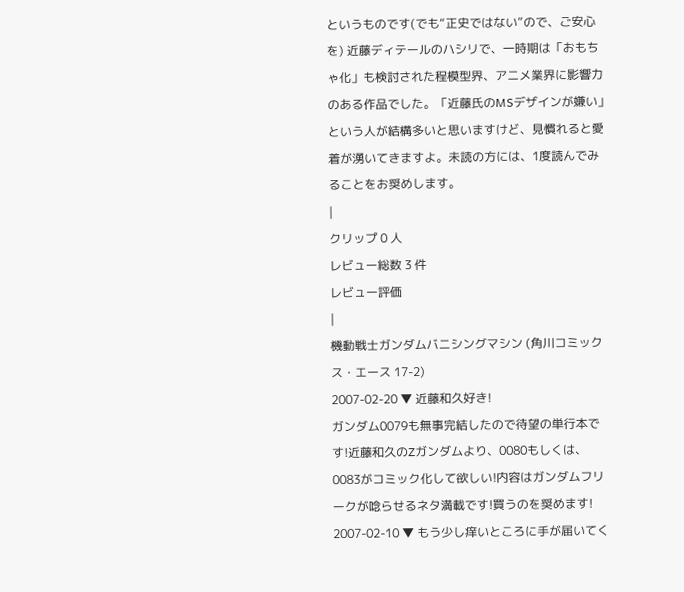というものです(でも“正史ではない”ので、ご安心を) 近藤ディテールのハシリで、一時期は「おもちゃ化」も検討された程模型界、アニメ業界に影響力のある作品でした。「近藤氏のMSデザインが嫌い」という人が結構多いと思いますけど、見慣れると愛着が湧いてきますよ。未読の方には、1度読んでみることをお奨めします。
|
クリップ 0 人
レビュー総数 3 件
レビュー評価
|
機動戦士ガンダムバニシングマシン (角川コミックス・エース 17-2)
2007-02-20 ▼ 近藤和久好き!
ガンダム0079も無事完結したので待望の単行本です!近藤和久のZガンダムより、0080もしくは、 0083がコミック化して欲しい!内容はガンダムフリークが唸らせるネタ満載です!買うのを奨めます!
2007-02-10 ▼ もう少し痒いところに手が届いてく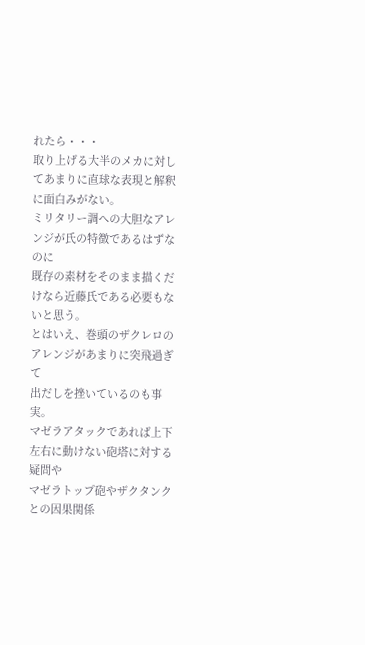れたら・・・
取り上げる大半のメカに対してあまりに直球な表現と解釈に面白みがない。
ミリタリー調への大胆なアレンジが氏の特徴であるはずなのに
既存の素材をそのまま描くだけなら近藤氏である必要もないと思う。
とはいえ、巻頭のザクレロのアレンジがあまりに突飛過ぎて
出だしを挫いているのも事実。
マゼラアタックであれば上下左右に動けない砲塔に対する疑問や
マゼラトップ砲やザクタンクとの因果関係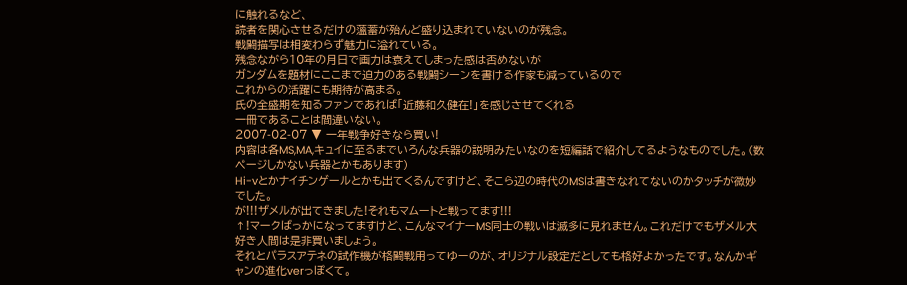に触れるなど、
読者を関心させるだけの薀蓄が殆んど盛り込まれていないのが残念。
戦闘描写は相変わらず魅力に溢れている。
残念ながら10年の月日で画力は衰えてしまった感は否めないが
ガンダムを題材にここまで迫力のある戦闘シーンを書ける作家も減っているので
これからの活躍にも期待が高まる。
氏の全盛期を知るファンであれば「近藤和久健在!」を感じさせてくれる
一冊であることは間違いない。
2007-02-07 ▼ 一年戦争好きなら買い!
内容は各MS,MA,キュイに至るまでいろんな兵器の説明みたいなのを短編話で紹介してるようなものでした。(数ページしかない兵器とかもあります)
Hi-vとかナイチンゲールとかも出てくるんですけど、そこら辺の時代のMSは書きなれてないのかタッチが微妙でした。
が!!!ザメルが出てきました!それもマムートと戦ってます!!!
↑!マークばっかになってますけど、こんなマイナーMS同士の戦いは滅多に見れません。これだけでもザメル大好き人間は是非買いましょう。
それとパラスアテネの試作機が格闘戦用ってゆーのが、オリジナル設定だとしても格好よかったです。なんかギャンの進化verっぽくて。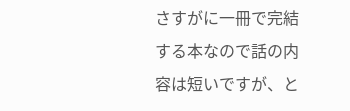さすがに一冊で完結する本なので話の内容は短いですが、と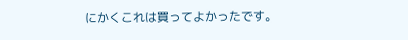にかくこれは買ってよかったです。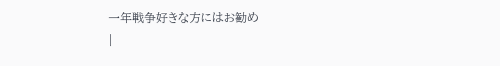一年戦争好きな方にはお勧め
|